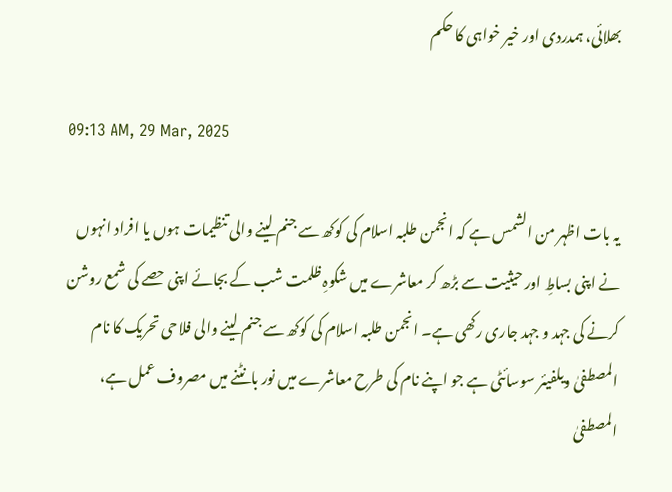بھلائی، ہمدردی اور خیر خواہی کا حکم

09:13 AM, 29 Mar, 2025

یہ بات اظہر من الشمس ہے کہ انجمن طلبہ اسلام کی کوکھ سے جنم لینے والی تنظیمات ہوں یا افراد انہوں نے اپنی بساطِ اور حیثیت سے بڑھ کر معاشرے میں شکوہِ ظلمت شب کے بجائے اپنی حصے کی شمع روشن کرنے کی جہد و جہد جاری رکھی ہے۔ انجمن طلبہ اسلام کی کوکھ سے جنم لینے والی فلاحی تحریک کا نام المصطفیٰ ویلفیئر سوسائٹی ہے جو اپنے نام کی طرح معاشرے میں نور بانٹنے میں مصروف عمل ہے، المصطفیٰ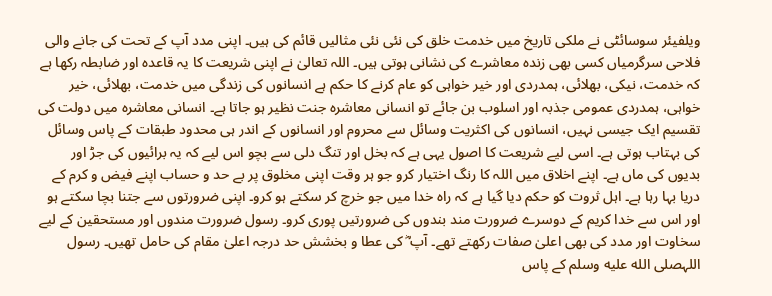ویلفیئر سوسائٹی نے ملکی تاریخ میں خدمت خلق کی نئی نئی مثالیں قائم کی ہیں۔ اپنی مدد آپ کے تحت کی جانے والی فلاحی سرگرمیاں کسی بھی زندہ معاشرے کی نشانی ہوتی ہیں۔ اللہ تعالیٰ نے اپنی شریعت کا یہ قاعدہ اور ضابطہ رکھا ہے کہ خدمت، نیکی، بھلائی، ہمدردی اور خیر خواہی کو عام کرنے کا حکم ہے انسانوں کی زندگی میں خدمت، بھلائی، خیر خواہی، ہمدردی عمومی جذبہ اور اسلوب بن جائے تو انسانی معاشرہ جنت نظیر ہو جاتا ہے۔ انسانی معاشرہ میں دولت کی تقسیم ایک جیسی نہیں، انسانوں کی اکثریت وسائل سے محروم اور انسانوں کے اندر ہی محدود طبقات کے پاس وسائل کی بہتاب ہوتی ہے۔ اسی لیے شریعت کا اصول یہی ہے کہ بخل اور تنگ دلی سے بچو اس لیے کہ یہ برائیوں کی جڑ اور بدیوں کی ماں ہے۔ اپنے اخلاق میں اللہ کا رنگ اختیار کرو جو ہر وقت اپنی مخلوق پر بے حد و حساب اپنے فیض و کرم کے دریا بہا رہا ہے۔ اہل ثروت کو حکم دیا گیا ہے کہ راہ خدا میں جو خرچ کر سکتے ہو کرو۔ اپنی ضرورتوں سے جتنا بچا سکتے ہو اور اس سے خدا کریم کے دوسرے ضرورت مند بندوں کی ضرورتیں پوری کرو۔ رسول ضرورت مندوں اور مستحقین کے لیے سخاوت اور مدد کی بھی اعلیٰ صفات رکھتے تھے۔ آپ ؓ کی عطا و بخشش حد درجہ اعلیٰ مقام کی حامل تھیں۔ رسول اللہصلى الله عليه وسلم کے پاس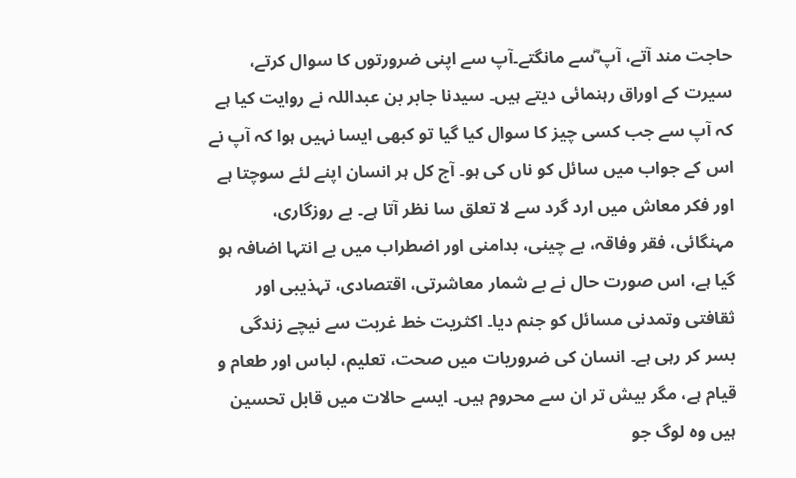حاجت مند آتے، آپ ؓسے مانگتے۔آپ سے اپنی ضرورتوں کا سوال کرتے، سیرت کے اوراق رہنمائی دیتے ہیں۔ سیدنا جابر بن عبداللہ نے روایت کیا ہے کہ آپ سے جب کسی چیز کا سوال کیا گیا تو کبھی ایسا نہیں ہوا کہ آپ نے اس کے جواب میں سائل کو ناں کی ہو۔ آج کل ہر انسان اپنے لئے سوچتا ہے اور فکر معاش میں ارد گرد سے لا تعلق سا نظر آتا ہے۔ بے روزگاری، مہنگائی، فقر وفاقہ، بے چینی، بدامنی اور اضطراب میں بے انتہا اضافہ ہو گیا ہے، اس صورت حال نے بے شمار معاشرتی، اقتصادی، تہذیبی اور ثقافتی وتمدنی مسائل کو جنم دیا۔ اکثریت خط غربت سے نیچے زندگی بسر کر رہی ہے۔ انسان کی ضروریات میں صحت، تعلیم، لباس اور طعام و قیام ہے، مگر بیش تر ان سے محروم ہیں۔ ایسے حالات میں قابل تحسین ہیں وہ لوگ جو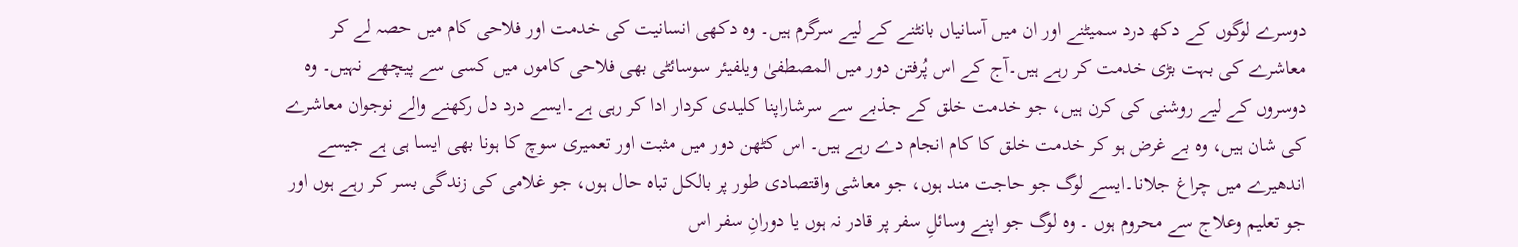دوسرے لوگوں کے دکھ درد سمیٹنے اور ان میں آسانیاں بانٹنے کے لیے سرگرم ہیں۔ وہ دکھی انسانیت کی خدمت اور فلاحی کام میں حصہ لے کر معاشرے کی بہت بڑی خدمت کر رہے ہیں۔آج کے اس پُرفتن دور میں المصطفیٰ ویلفیئر سوسائٹی بھی فلاحی کاموں میں کسی سے پیچھے نہیں۔ وہ دوسروں کے لیے روشنی کی کرن ہیں، جو خدمت خلق کے جذبے سے سرشاراپنا کلیدی کردار ادا کر رہی ہے۔ایسے درد دل رکھنے والے نوجوان معاشرے کی شان ہیں، وہ بے غرض ہو کر خدمت خلق کا کام انجام دے رہے ہیں۔ اس کٹھن دور میں مثبت اور تعمیری سوچ کا ہونا بھی ایسا ہی ہے جیسے اندھیرے میں چراغ جلانا۔ایسے لوگ جو حاجت مند ہوں، جو معاشی واقتصادی طور پر بالکل تباہ حال ہوں، جو غلامی کی زندگی بسر کر رہے ہوں اور جو تعلیم وعلاج سے محروم ہوں ۔ وہ لوگ جو اپنے وسائلِ سفر پر قادر نہ ہوں یا دورانِ سفر اس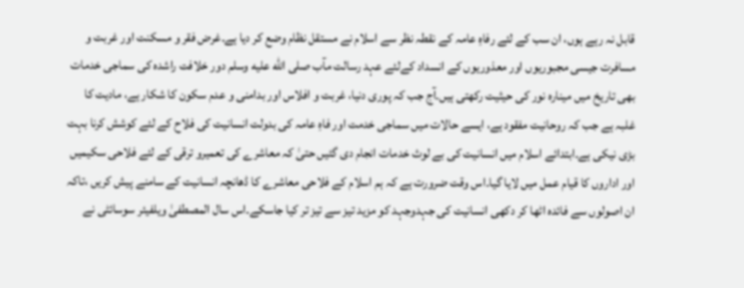قابل نہ رہے ہوں، ان سب کے لئے رفاہِ عامہ کے نقطہ نظر سے اسلام نے مستقل نظام وضع کر دیا ہے۔غرض فقر و مسکنت اور غربت و مسافرت جیسی مجبوریوں اور معذوریوں کے انسداد کےلئے عہد رسالت مآب صلى الله عليه وسلم دور خلافت راشدہ کی سماجی خدمات بھی تاریخ میں مینارہ نور کی حیثیت رکھتی ہیں۔آج جب کہ پوری دنیا، غربت و افلاس اور بدامنی و عدم سکون کا شکار ہے، مادیت کا غلبہ ہے جب کہ روحانیت مفقود ہے، ایسے حالات میں سماجی خدمت اور فاہِ عامہ کی بدولت انسانیت کی فلاح کے لئے کوشش کرنا بہت بڑی نیکی ہے۔ابتدائے اسلام میں انسانیت کی بے لوث خدمات انجام دی گئیں حتیٰ کہ معاشرے کی تعمیرو ترقی کے لئے فلاحی سکیمیں اور اداروں کا قیام عمل میں لایا گیا۔اس وقت ضرورت ہے کہ ہم اسلام کے فلاحی معاشرے کا ڈھانچہ انسانیت کے سامنے پیش کریں ،تاکہ ان اصولوں سے فائدہ اٹھا کر دکھی انسانیت کی جہدوجہد کو مزید تیز سے تیز تر کیا جاسکے۔اس سال المصطفیٰ ویلفیئر سوسائٹی نے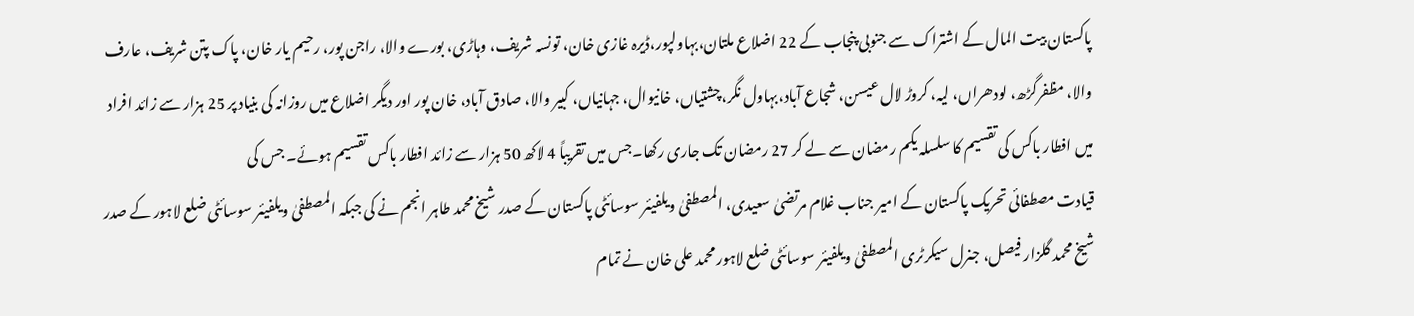پاکستان بیت المال کے اشتراک سے جنوبی پنجاب کے 22 اضلاع ملتان،بہاولپور،ڈیرہ غازی خان، تونسہ شریف، وہاڑی، بورے والا، راجن پور، رحیم یار خان، پاک پتن شریف، عارف والا، مظفرگڑھ، لودھراں، لیہ، کروڑ لال عیسن، شجاع آباد،بہاول نگر،چشتیاں، خانیوال، جہانیاں، کبیر والا، صادق آباد، خان پور اور دیگر اضلاع میں روزانہ کی بنیاد پر 25 ہزار سے زائد افراد میں افطار باکس کی تقسیم کا سلسلہ یکم رمضان سے لے کر 27 رمضان تک جاری رکھا۔جس میں تقریباً 4 لاکھ 50 ہزار سے زائد افطار باکس تقسیم ہوئے۔ جس کی
قیادت مصطفائی تحریک پاکستان کے امیر جناب غلام مرتضیٰ سعیدی، المصطفیٰ ویلفیئر سوسائٹی پاکستان کے صدر شیخ محمد طاہر انجم نے کی جبکہ المصطفیٰ ویلفیئر سوسائٹی ضلع لاہور کے صدر شیخ محمد گلزار فیصل، جنرل سیکرٹری المصطفیٰ ویلفیئر سوسائٹی ضلع لاہور محمد علی خان نے تمام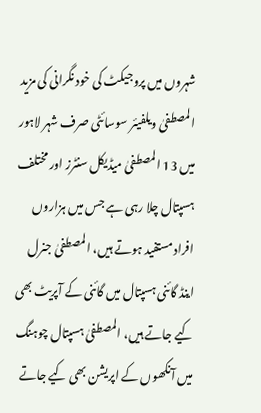شہروں میں پروجیکٹ کی خود نگرانی کی مزید المصطفیٰ ویلفیئر سوسائٹی صرف شہر لاہور میں 13 المصطفیٰ میڈیکل سنٹرز اور مختلف ہسپتال چلا رہی ہے جس میں ہزاروں افراد مستفید ہوتے ہیں، المصطفیٰ جنرل اینڈ گائنی ہسپتال میں گائنی کے آپریٹ بھی کیے جاتے ہیں، المصطفیٰ ہسپتال چوہنگ میں آنکھوں کے اپریشن بھی کیے جاتے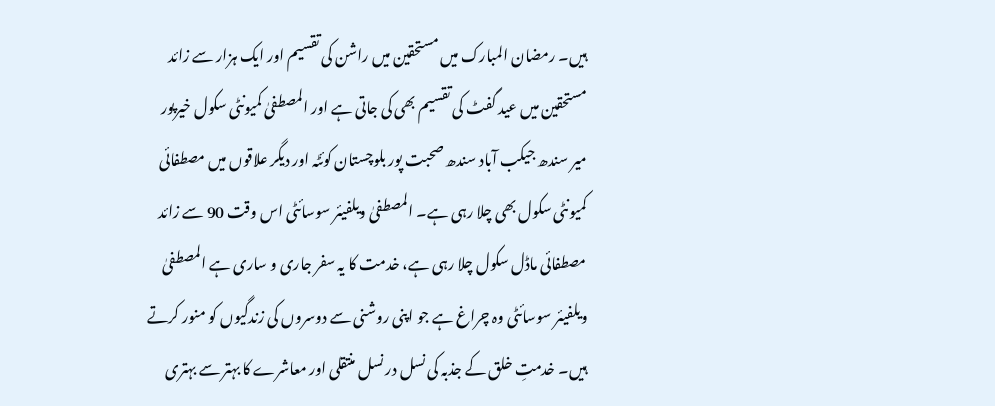ہیں۔ رمضان المبارک میں مستحقین میں راشن کی تقسیم اور ایک ہزار سے زائد مستحقین میں عید گفٹ کی تقسیم بھی کی جاتی ہے اور المصطفیٰ کمیونٹی سکول خیرپور میر سندھ جیکب آباد سندھ صحبت پور بلوچستان کوئٹہ اور دیگر علاقوں میں مصطفائی کمیونٹی سکول بھی چلا رہی ہے۔ المصطفیٰ ویلفیئر سوسائٹی اس وقت 90 سے زائد مصطفائی ماڈل سکول چلا رہی ہے، خدمت کا یہ سفر جاری و ساری ہے المصطفیٰ ویلفیئر سوسائٹی وہ چراغ ہے جو اپنی روشنی سے دوسروں کی زندگیوں کو منور کرتے ہیں۔ خدمتِ خلق کے جذبہ کی نسل در نسل منتقلی اور معاشرے کا بہتر سے بہتری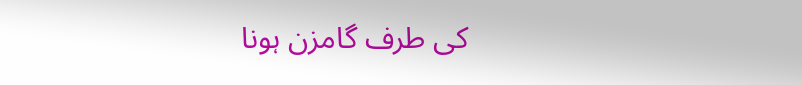کی طرف گامزن ہونا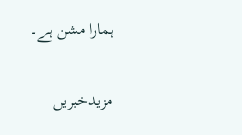ہمارا مشن ہے۔

مزیدخبریں